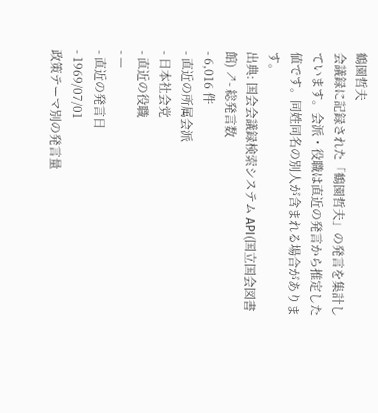鶴園哲夫
会議録に記録された「鶴園哲夫」の発言を集計しています。会派・役職は直近の発言から推定した値です。同姓同名の別人が含まれる場合があります。
出典: 国会会議録検索システム API(国立国会図書館) ↗- 総発言数
- 6,016 件
- 直近の所属会派
- 日本社会党
- 直近の役職
- —
- 直近の発言日
- 1969/07/01
政策テーマ別の発言量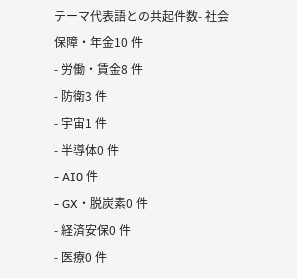テーマ代表語との共起件数- 社会保障・年金10 件
- 労働・賃金8 件
- 防衛3 件
- 宇宙1 件
- 半導体0 件
- AI0 件
- GX・脱炭素0 件
- 経済安保0 件
- 医療0 件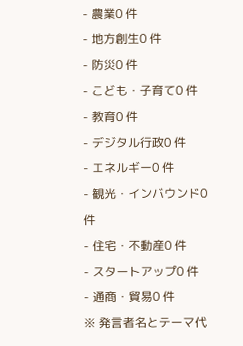- 農業0 件
- 地方創生0 件
- 防災0 件
- こども・子育て0 件
- 教育0 件
- デジタル行政0 件
- エネルギー0 件
- 観光・インバウンド0 件
- 住宅・不動産0 件
- スタートアップ0 件
- 通商・貿易0 件
※ 発言者名とテーマ代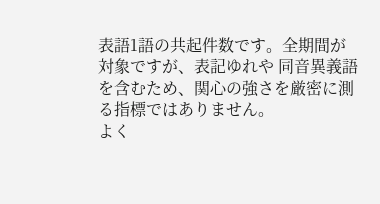表語1語の共起件数です。全期間が対象ですが、表記ゆれや 同音異義語を含むため、関心の強さを厳密に測る指標ではありません。
よく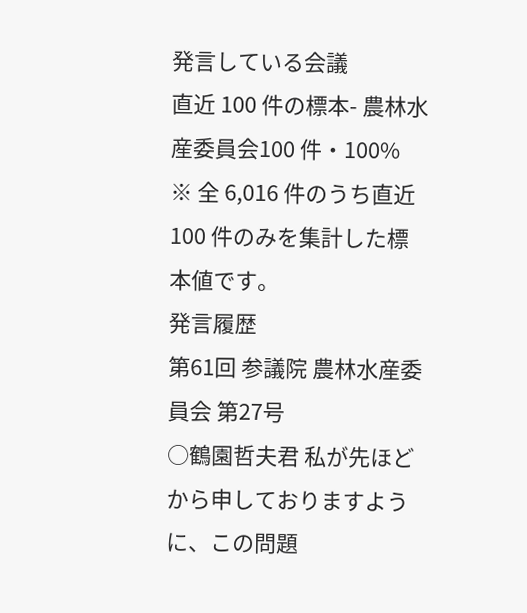発言している会議
直近 100 件の標本- 農林水産委員会100 件・100%
※ 全 6,016 件のうち直近 100 件のみを集計した標本値です。
発言履歴
第61回 参議院 農林水産委員会 第27号
○鶴園哲夫君 私が先ほどから申しておりますように、この問題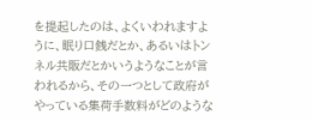を提起したのは、よくいわれますように、眠り口銭だとか、あるいはトンネル共販だとかいうようなことが言われるから、その一つとして政府がやっている集荷手数料がどのような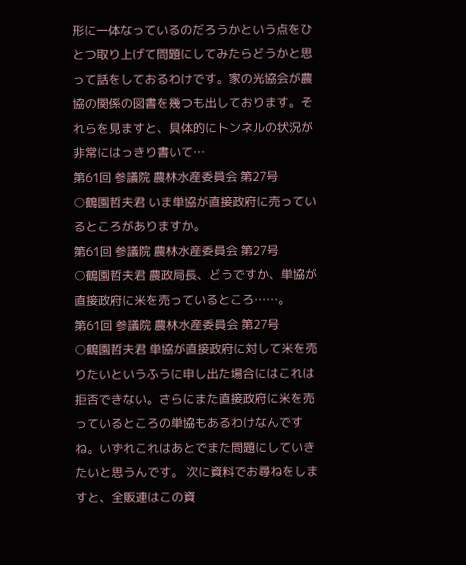形に一体なっているのだろうかという点をひとつ取り上げて問題にしてみたらどうかと思って話をしておるわけです。家の光協会が農協の関係の図書を幾つも出しております。それらを見ますと、具体的にトンネルの状況が非常にはっきり書いて…
第61回 参議院 農林水産委員会 第27号
○鶴園哲夫君 いま単協が直接政府に売っているところがありますか。
第61回 参議院 農林水産委員会 第27号
○鶴園哲夫君 農政局長、どうですか、単協が直接政府に米を売っているところ……。
第61回 参議院 農林水産委員会 第27号
○鶴園哲夫君 単協が直接政府に対して米を売りたいというふうに申し出た場合にはこれは拒否できない。さらにまた直接政府に米を売っているところの単協もあるわけなんですね。いずれこれはあとでまた問題にしていきたいと思うんです。 次に資料でお尋ねをしますと、全販連はこの資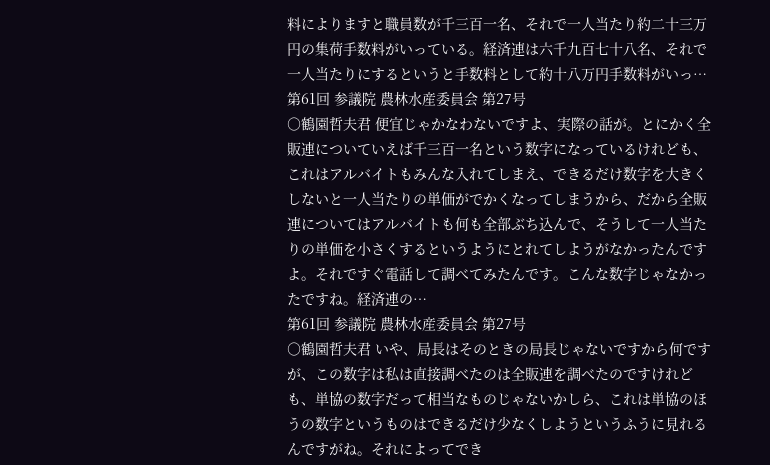料によりますと職員数が千三百一名、それで一人当たり約二十三万円の集荷手数料がいっている。経済連は六千九百七十八名、それで一人当たりにするというと手数料として約十八万円手数料がいっ…
第61回 参議院 農林水産委員会 第27号
○鶴園哲夫君 便宜じゃかなわないですよ、実際の話が。とにかく全販連についていえば千三百一名という数字になっているけれども、これはアルバイトもみんな入れてしまえ、できるだけ数字を大きくしないと一人当たりの単価がでかくなってしまうから、だから全販連についてはアルバイトも何も全部ぶち込んで、そうして一人当たりの単価を小さくするというようにとれてしようがなかったんですよ。それですぐ電話して調べてみたんです。こんな数字じゃなかったですね。経済連の…
第61回 参議院 農林水産委員会 第27号
○鶴園哲夫君 いや、局長はそのときの局長じゃないですから何ですが、この数字は私は直接調べたのは全販連を調べたのですけれども、単協の数字だって相当なものじゃないかしら、これは単協のほうの数字というものはできるだけ少なくしようというふうに見れるんですがね。それによってでき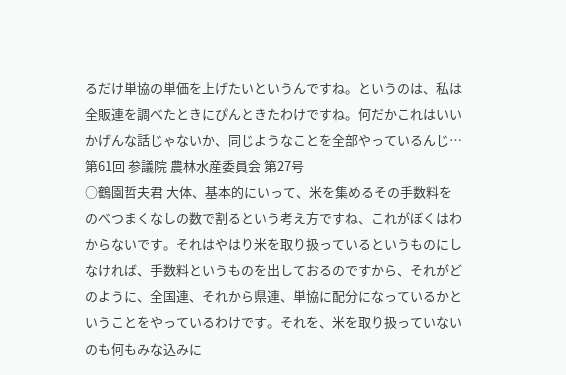るだけ単協の単価を上げたいというんですね。というのは、私は全販連を調べたときにぴんときたわけですね。何だかこれはいいかげんな話じゃないか、同じようなことを全部やっているんじ…
第61回 参議院 農林水産委員会 第27号
○鶴園哲夫君 大体、基本的にいって、米を集めるその手数料をのべつまくなしの数で割るという考え方ですね、これがぼくはわからないです。それはやはり米を取り扱っているというものにしなければ、手数料というものを出しておるのですから、それがどのように、全国連、それから県連、単協に配分になっているかということをやっているわけです。それを、米を取り扱っていないのも何もみな込みに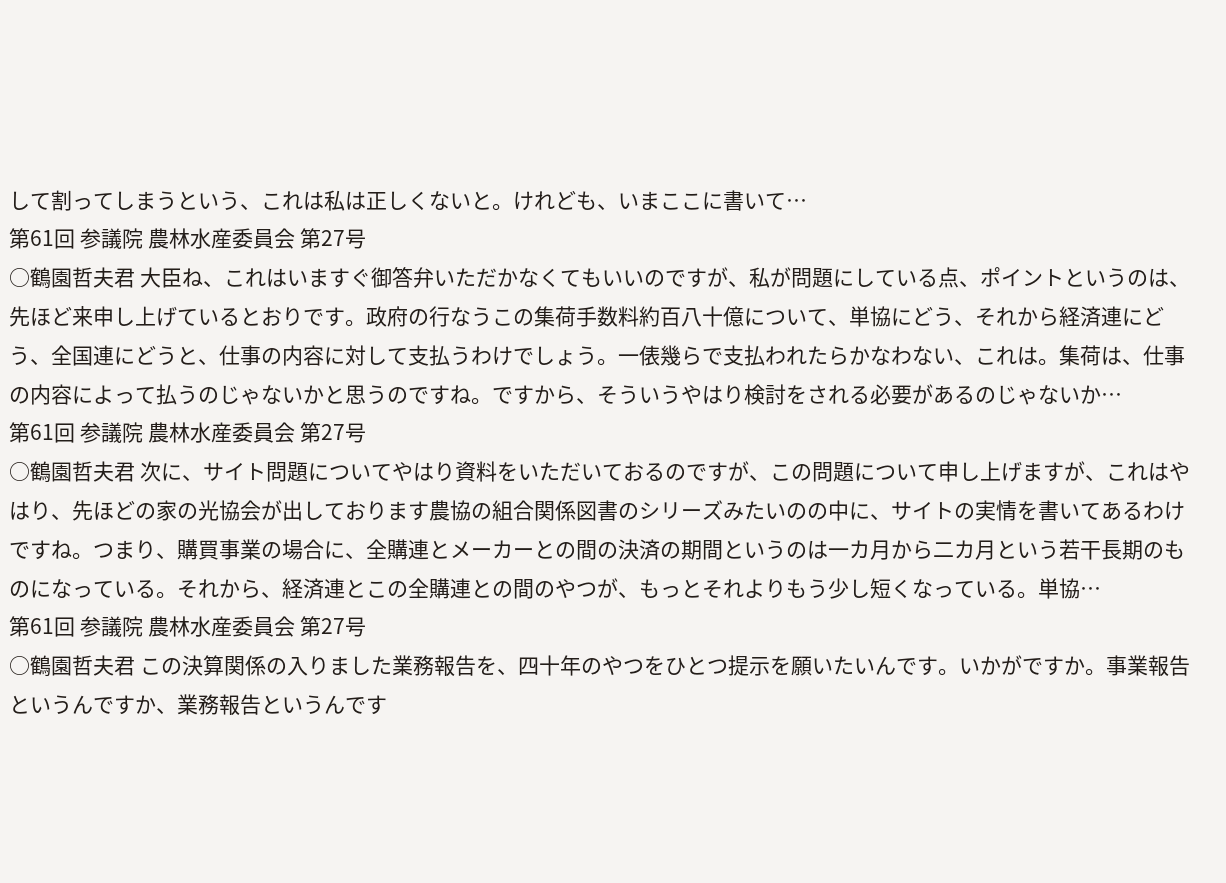して割ってしまうという、これは私は正しくないと。けれども、いまここに書いて…
第61回 参議院 農林水産委員会 第27号
○鶴園哲夫君 大臣ね、これはいますぐ御答弁いただかなくてもいいのですが、私が問題にしている点、ポイントというのは、先ほど来申し上げているとおりです。政府の行なうこの集荷手数料約百八十億について、単協にどう、それから経済連にどう、全国連にどうと、仕事の内容に対して支払うわけでしょう。一俵幾らで支払われたらかなわない、これは。集荷は、仕事の内容によって払うのじゃないかと思うのですね。ですから、そういうやはり検討をされる必要があるのじゃないか…
第61回 参議院 農林水産委員会 第27号
○鶴園哲夫君 次に、サイト問題についてやはり資料をいただいておるのですが、この問題について申し上げますが、これはやはり、先ほどの家の光協会が出しております農協の組合関係図書のシリーズみたいのの中に、サイトの実情を書いてあるわけですね。つまり、購買事業の場合に、全購連とメーカーとの間の決済の期間というのは一カ月から二カ月という若干長期のものになっている。それから、経済連とこの全購連との間のやつが、もっとそれよりもう少し短くなっている。単協…
第61回 参議院 農林水産委員会 第27号
○鶴園哲夫君 この決算関係の入りました業務報告を、四十年のやつをひとつ提示を願いたいんです。いかがですか。事業報告というんですか、業務報告というんです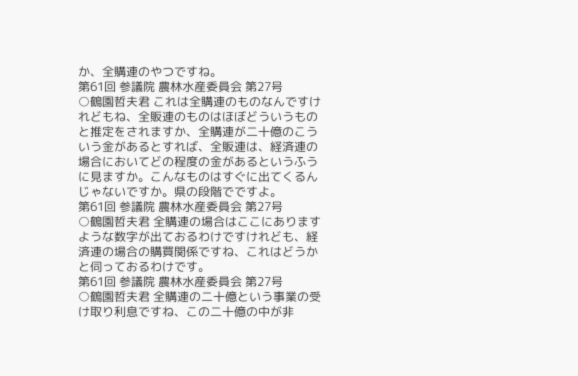か、全購連のやつですね。
第61回 参議院 農林水産委員会 第27号
○鶴園哲夫君 これは全購連のものなんですけれどもね、全販連のものはほぼどういうものと推定をされますか、全購連が二十億のこういう金があるとすれば、全販連は、経済連の場合においてどの程度の金があるというふうに見ますか。こんなものはすぐに出てくるんじゃないですか。県の段階でですよ。
第61回 参議院 農林水産委員会 第27号
○鶴園哲夫君 全購連の場合はここにありますような数字が出ておるわけですけれども、経済連の場合の購買関係ですね、これはどうかと伺っておるわけです。
第61回 参議院 農林水産委員会 第27号
○鶴園哲夫君 全購連の二十億という事業の受け取り利息ですね、この二十億の中が非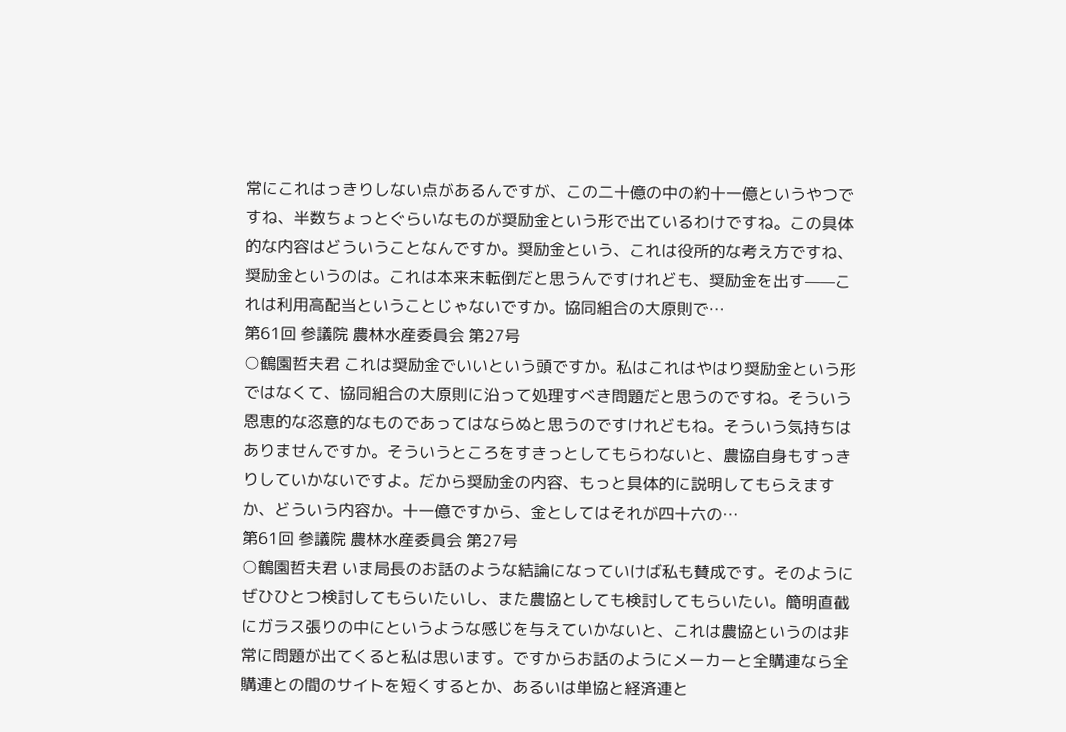常にこれはっきりしない点があるんですが、この二十億の中の約十一億というやつですね、半数ちょっとぐらいなものが奨励金という形で出ているわけですね。この具体的な内容はどういうことなんですか。奨励金という、これは役所的な考え方ですね、奨励金というのは。これは本来末転倒だと思うんですけれども、奨励金を出す——これは利用高配当ということじゃないですか。協同組合の大原則で…
第61回 参議院 農林水産委員会 第27号
○鶴園哲夫君 これは奨励金でいいという頭ですか。私はこれはやはり奨励金という形ではなくて、協同組合の大原則に沿って処理すべき問題だと思うのですね。そういう恩恵的な恣意的なものであってはならぬと思うのですけれどもね。そういう気持ちはありませんですか。そういうところをすきっとしてもらわないと、農協自身もすっきりしていかないですよ。だから奨励金の内容、もっと具体的に説明してもらえますか、どういう内容か。十一億ですから、金としてはそれが四十六の…
第61回 参議院 農林水産委員会 第27号
○鶴園哲夫君 いま局長のお話のような結論になっていけば私も賛成です。そのようにぜひひとつ検討してもらいたいし、また農協としても検討してもらいたい。簡明直截にガラス張りの中にというような感じを与えていかないと、これは農協というのは非常に問題が出てくると私は思います。ですからお話のようにメーカーと全購連なら全購連との間のサイトを短くするとか、あるいは単協と経済連と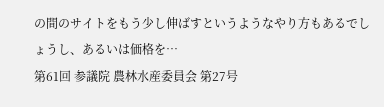の間のサイトをもう少し伸ばすというようなやり方もあるでしょうし、あるいは価格を…
第61回 参議院 農林水産委員会 第27号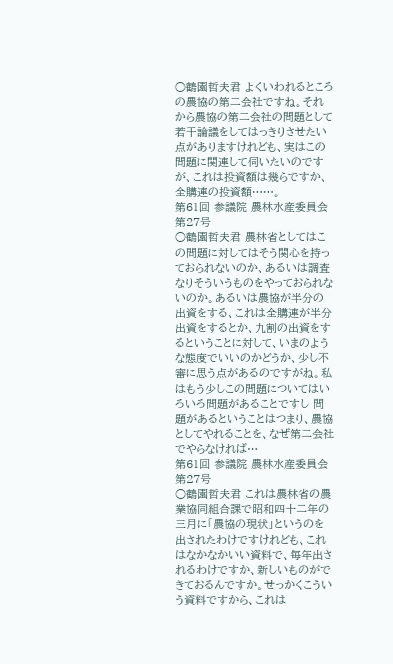○鶴園哲夫君 よくいわれるところの農協の第二会社ですね。それから農協の第二会社の問題として若干論議をしてはっきりさせたい点がありますけれども、実はこの問題に関連して伺いたいのですが、これは投資額は幾らですか、全購連の投資額……。
第61回 参議院 農林水産委員会 第27号
○鶴園哲夫君 農林省としてはこの問題に対してはそう関心を持っておられないのか、あるいは調査なりそういうものをやっておられないのか。あるいは農協が半分の出資をする、これは全購連が半分出資をするとか、九割の出資をするということに対して、いまのような態度でいいのかどうか、少し不審に思う点があるのですがね。私はもう少しこの問題についてはいろいろ問題があることですし 問題があるということはつまり、農協としてやれることを、なぜ第二会社でやらなければ…
第61回 参議院 農林水産委員会 第27号
○鶴園哲夫君 これは農林省の農業協同組合課で昭和四十二年の三月に「農協の現状」というのを出されたわけですけれども、これはなかなかいい資料で、毎年出されるわけですか、新しいものができておるんですか。せっかくこういう資料ですから、これは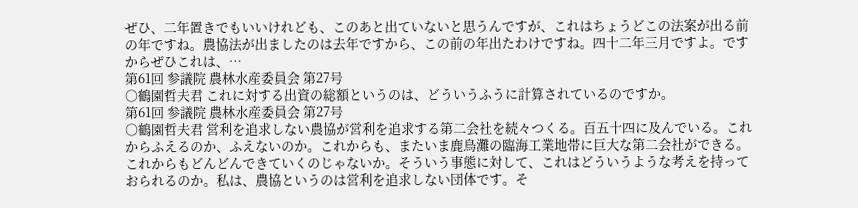ぜひ、二年置きでもいいけれども、このあと出ていないと思うんですが、これはちょうどこの法案が出る前の年ですね。農協法が出ましたのは去年ですから、この前の年出たわけですね。四十二年三月ですよ。ですからぜひこれは、…
第61回 参議院 農林水産委員会 第27号
○鶴園哲夫君 これに対する出資の総額というのは、どういうふうに計算されているのですか。
第61回 参議院 農林水産委員会 第27号
○鶴園哲夫君 営利を追求しない農協が営利を追求する第二会社を続々つくる。百五十四に及んでいる。これからふえるのか、ふえないのか。これからも、またいま鹿鳥灘の臨海工業地帯に巨大な第二会社ができる。これからもどんどんできていくのじゃないか。そういう事態に対して、これはどういうような考えを持っておられるのか。私は、農協というのは営利を追求しない団体です。そ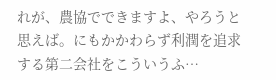れが、農協でできますよ、やろうと思えば。にもかかわらず利潤を追求する第二会社をこういうふ…